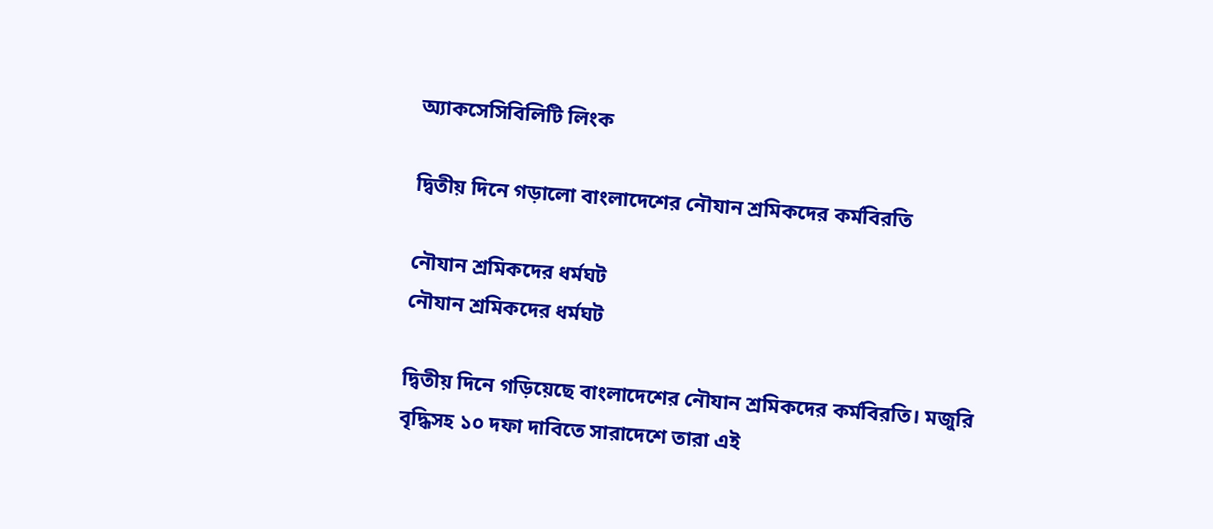অ্যাকসেসিবিলিটি লিংক

দ্বিতীয় দিনে গড়ালো বাংলাদেশের নৌযান শ্রমিকদের কর্মবিরতি

নৌযান শ্রমিকদের ধর্মঘট
নৌযান শ্রমিকদের ধর্মঘট

দ্বিতীয় দিনে গড়িয়েছে বাংলাদেশের নৌযান শ্রমিকদের কর্মবিরতি। মজুরি বৃদ্ধিসহ ১০ দফা দাবিতে সারাদেশে তারা এই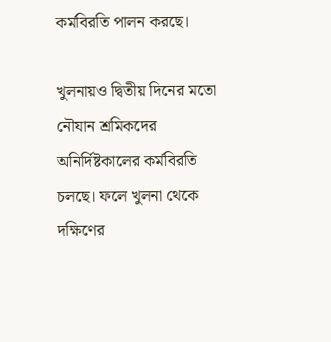কর্মবিরতি পালন করছে।

খুলনায়ও দ্বিতীয় দিনের মতো নৌযান শ্রমিকদের অনির্দিষ্টকালের কর্মবিরতি চলছে। ফলে খুলনা থেকে দক্ষিণের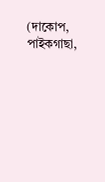(দাকোপ, পাইকগাছা,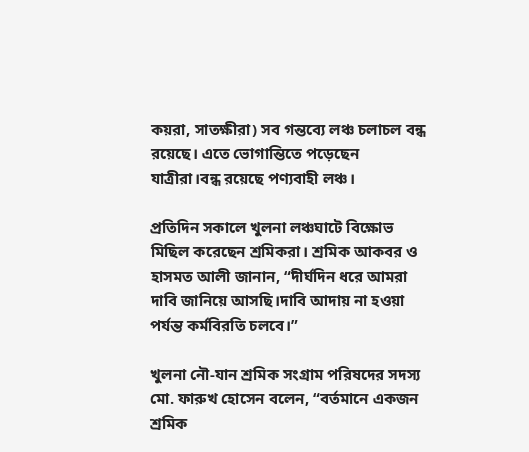কয়রা, সাতক্ষীরা) সব গন্তব্যে লঞ্চ চলাচল বন্ধ রয়েছে। এতে ভোগান্তিতে পড়েছেন যাত্রীরা।বন্ধ রয়েছে পণ্যবাহী লঞ্চ।

প্রতিদিন সকালে খুলনা লঞ্চঘাটে বিক্ষোভ মিছিল করেছেন শ্রমিকরা। শ্রমিক আকবর ও হাসমত আলী জানান, “দীর্ঘদিন ধরে আমরা দাবি জানিয়ে আসছি।দাবি আদায় না হওয়া পর্যন্ত কর্মবিরতি চলবে।”

খুলনা নৌ-যান শ্রমিক সংগ্রাম পরিষদের সদস্য মো. ফারুখ হোসেন বলেন, “বর্তমানে একজন শ্রমিক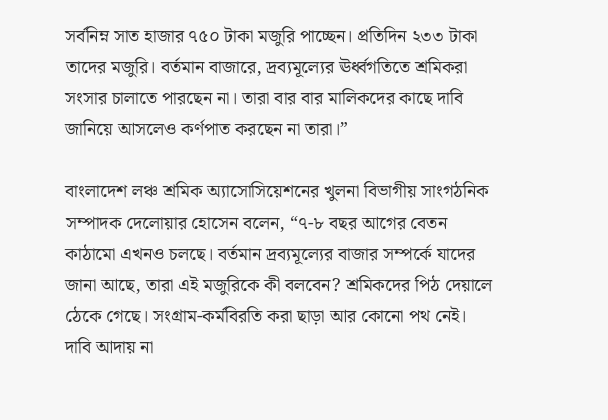সর্বনিম্ন সাত হাজার ৭৫০ টাকা মজুরি পাচ্ছেন। প্রতিদিন ২৩৩ টাকা তাদের মজুরি। বর্তমান বাজারে, দ্রব্যমূল্যের ঊর্ধ্বগতিতে শ্রমিকরা সংসার চালাতে পারছেন না। তারা বার বার মালিকদের কাছে দাবি জানিয়ে আসলেও কর্ণপাত করছেন না তারা।”

বাংলাদেশ লঞ্চ শ্রমিক অ্যাসোসিয়েশনের খুলনা বিভাগীয় সাংগঠনিক সম্পাদক দেলোয়ার হোসেন বলেন, “৭-৮ বছর আগের বেতন কাঠামো এখনও চলছে। বর্তমান দ্রব্যমূল্যের বাজার সম্পর্কে যাদের জানা আছে, তারা এই মজুরিকে কী বলবেন? শ্রমিকদের পিঠ দেয়ালে ঠেকে গেছে। সংগ্রাম-কর্মবিরতি করা ছাড়া আর কোনো পথ নেই। দাবি আদায় না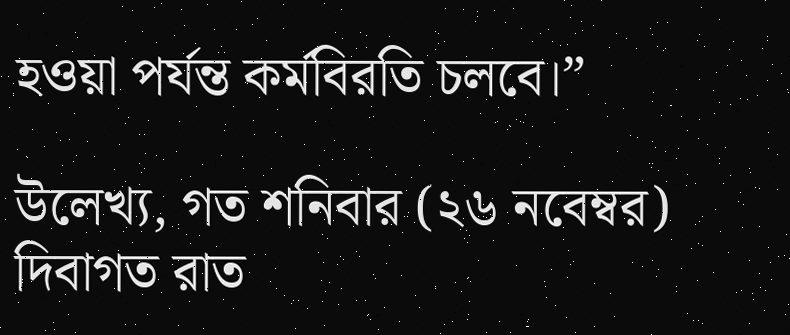হওয়া পর্যন্ত কর্মবিরতি চলবে।”

উলেখ্য, গত শনিবার (২৬ নবেম্বর) দিবাগত রাত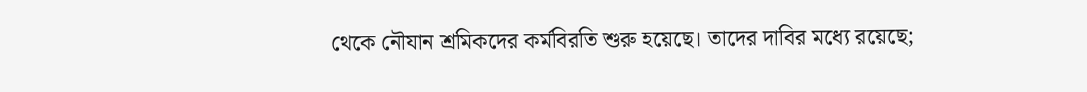থেকে নৌযান শ্রমিকদের কর্মবিরতি শুরু হয়েছে। তাদের দাবির মধ্যে রয়েছে;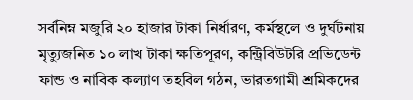সর্বনিম্ন মজুরি ২০ হাজার টাকা নির্ধারণ, কর্মস্থলে ও দুর্ঘটনায় মৃত্যুজনিত ১০ লাখ টাকা ক্ষতিপূরণ, কন্ট্রিবিউটরি প্রভিডেন্ট ফান্ড ও নাবিক কল্যাণ তহবিল গঠন, ভারতগামী শ্রমিকদের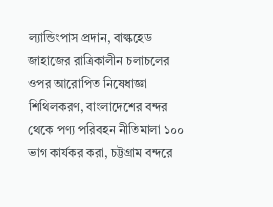ল্যান্ডিংপাস প্রদান, বাল্কহেড জাহাজের রাত্রিকালীন চলাচলের ওপর আরোপিত নিষেধাজ্ঞা শিথিলকরণ, বাংলাদেশের বন্দর থেকে পণ্য পরিবহন নীতিমালা ১০০ ভাগ কার্যকর করা, চট্টগ্রাম বন্দরে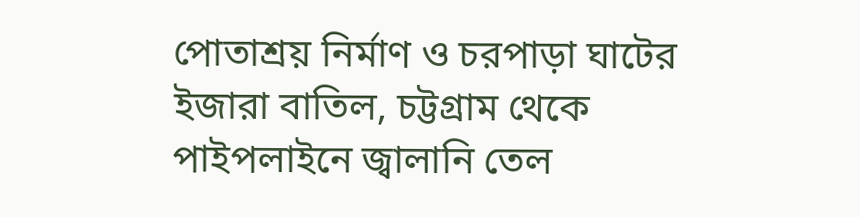পোতাশ্রয় নির্মাণ ও চরপাড়া ঘাটের ইজারা বাতিল, চট্টগ্রাম থেকে পাইপলাইনে জ্বালানি তেল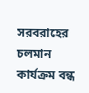সরবরাহের চলমান কার্যক্রম বন্ধ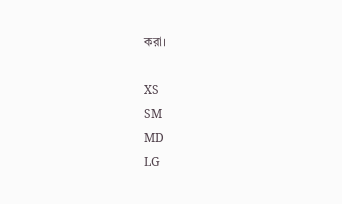করা।

XS
SM
MD
LG